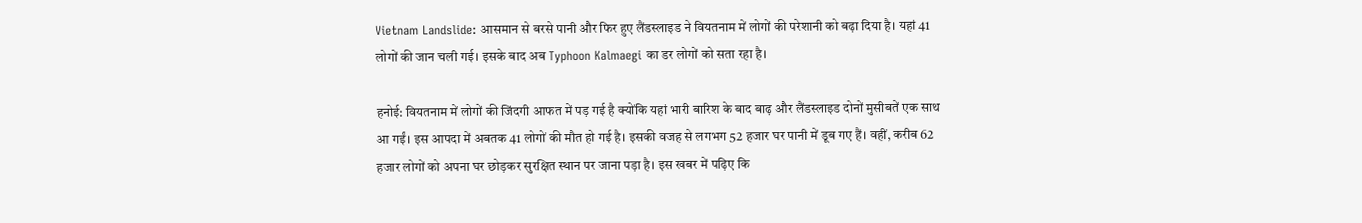Vietnam Landslide: आसमान से बरसे पानी और फिर हुए लैंडस्लाइड ने वियतनाम में लोगों की परेशानी को बढ़ा दिया है। यहां 41 लोगों की जान चली गई। इसके बाद अब Typhoon Kalmaegi का डर लोगों को सता रहा है।

हनोई: वियतनाम में लोगों की जिंदगी आफत में पड़ गई है क्योंकि यहां भारी बारिश के बाद बाढ़ और लैंडस्लाइड दोनों मुसीबतें एक साथ आ गईं। इस आपदा में अबतक 41 लोगों की मौत हो गई है। इसकी वजह से लगभग 52 हजार घर पानी में डूब गए हैं। वहीं, करीब 62 हजार लोगों को अपना घर छोड़कर सुरक्षित स्थान पर जाना पड़ा है। इस खबर में पढ़िए कि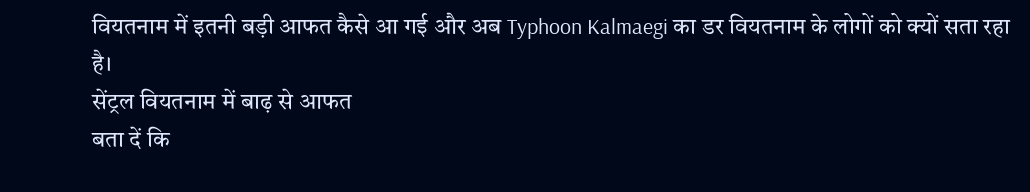वियतनाम में इतनी बड़ी आफत कैसे आ गई और अब Typhoon Kalmaegi का डर वियतनाम के लोगों को क्यों सता रहा है।
सेंट्रल वियतनाम में बाढ़ से आफत
बता दें कि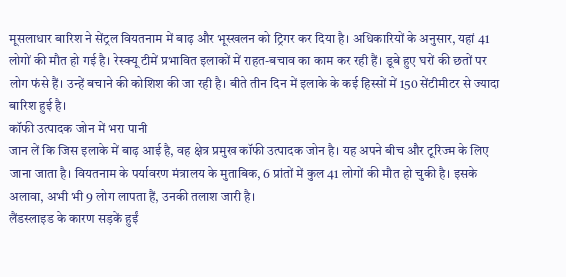मूसलाधार बारिश ने सेंट्रल वियतनाम में बाढ़ और भूस्खलन को ट्रिगर कर दिया है। अधिकारियों के अनुसार, यहां 41 लोगों की मौत हो गई है। रेस्क्यू टीमें प्रभावित इलाकों में राहत-बचाव का काम कर रही हैं। डूबे हुए घरों की छतों पर लोग फंसे हैं। उन्हें बचाने की कोशिश की जा रही है। बीते तीन दिन में इलाके के कई हिस्सों में 150 सेंटीमीटर से ज्यादा बारिश हुई है।
कॉफी उत्पादक जोन में भरा पानी
जान लें कि जिस इलाके में बाढ़ आई है, वह क्षेत्र प्रमुख कॉफी उत्पादक जोन है। यह अपने बीच और टूरिज्म के लिए जाना जाता है। वियतनाम के पर्यावरण मंत्रालय के मुताबिक, 6 प्रांतों में कुल 41 लोगों की मौत हो चुकी है। इसके अलावा, अभी भी 9 लोग लापता हैं, उनकी तलाश जारी है।
लैंडस्लाइड के कारण सड़कें हुईं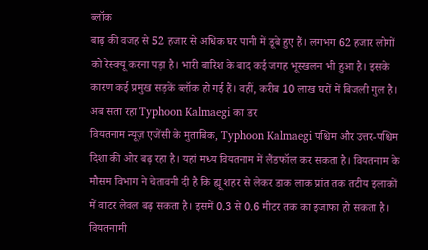ब्लॉक
बाढ़ की वजह से 52 हजार से अधिक घर पानी में डूबे हुए हैं। लगभग 62 हजार लोगों को रेस्क्यू करना पड़ा है। भारी बारिश के बाद कई जगह भूस्खलन भी हुआ है। इसके कारण कई प्रमुख सड़कें ब्लॉक हो गई हैं। वहीं, करीब 10 लाख घरों में बिजली गुल है।
अब सता रहा Typhoon Kalmaegi का डर
वियतनाम न्यूज़ एजेंसी के मुताबिक, Typhoon Kalmaegi पश्चिम और उत्तर-पश्चिम दिशा की ओर बढ़ रहा है। यहां मध्य वियतनाम में लैंडफॉल कर सकता है। वियतनाम के मौसम विभाग ने चेतावनी दी है कि ह्यू शहर से लेकर डाक लाक प्रांत तक तटीय इलाकों में वाटर लेवल बढ़ सकता है। इसमें 0.3 से 0.6 मीटर तक का इजाफा हो सकता है।
वियतनामी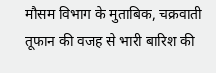मौसम विभाग के मुताबिक, चक्रवाती तूफान की वजह से भारी बारिश की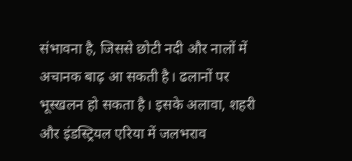संभावना है, जिससे छोटी नदी और नालों में अचानक बाढ़ आ सकती है। ढलानों पर भूस्खलन हो सकता है। इसके अलावा, शहरी और इंडस्ट्रियल एरिया में जलभराव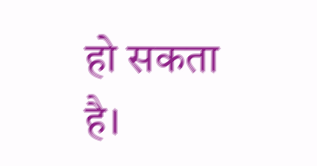हो सकता है।